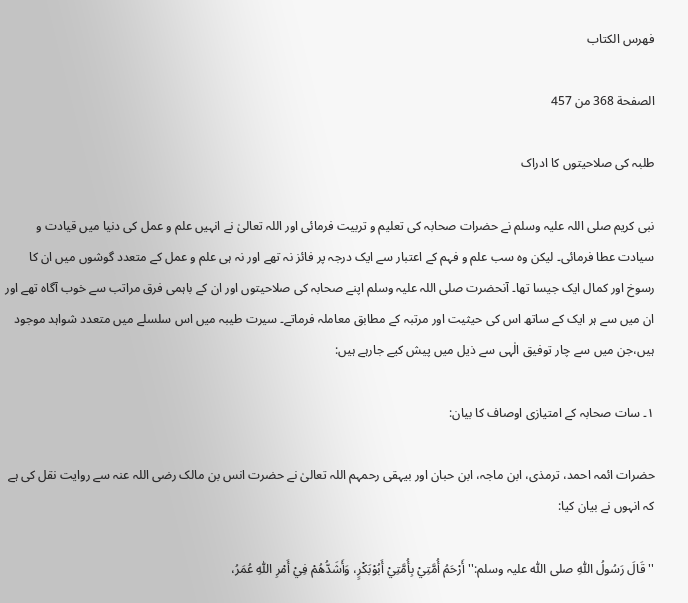فهرس الكتاب

الصفحة 368 من 457

طلبہ کی صلاحیتوں کا ادراک

نبی کریم صلی اللہ علیہ وسلم نے حضرات صحابہ کی تعلیم و تربیت فرمائی اور اللہ تعالیٰ نے انہیں علم و عمل کی دنیا میں قیادت و سیادت عطا فرمائی۔ لیکن وہ سب علم و فہم کے اعتبار سے ایک درجہ پر فائز نہ تھے اور نہ ہی علم و عمل کے متعدد گوشوں میں ان کا رسوخ اور کمال ایک جیسا تھا۔ آنحضرت صلی اللہ علیہ وسلم اپنے صحابہ کی صلاحیتوں اور ان کے باہمی فرق مراتب سے خوب آگاہ تھے اور ان میں سے ہر ایک کے ساتھ اس کی حیثیت اور مرتبہ کے مطابق معاملہ فرماتے۔ سیرت طیبہ میں اس سلسلے میں متعدد شواہد موجود ہیں،جن میں سے چار توفیق الٰہی سے ذیل میں پیش کیے جارہے ہیں:

۱۔ سات صحابہ کے امتیازی اوصاف کا بیان:

حضرات ائمہ احمد، ترمذی، ابن ماجہ، ابن حبان اور بیہقی رحمہم اللہ تعالیٰ نے حضرت انس بن مالک رضی اللہ عنہ سے روایت نقل کی ہے کہ انہوں نے بیان کیا:

'' قَالَ رَسُولُ اللّٰہِ صلی اللّٰه علیہ وسلم:'' أَرْحَمُ أُمَّتِيْ بِأُمَّتِيْ أَبُوْبَکْرٍ، وَأَشَدُّھُمْ فِيْ أَمْرِ اللّٰہِ عُمَرُ،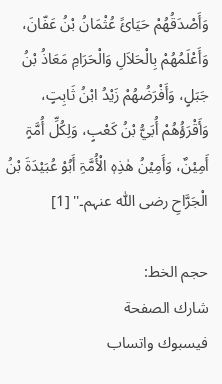وَأَصْدَقُھُمْ حَیَائً عُثْمَانُ بْنُ عَفّانَ، وَأَعْلَمُھُمْ بِالْحَلاَلِ وَالْحَرَامِ مَعَاذُ بْنُ جَبَلٍ، وَأَفْرَضُھُمْ زَیْدُ ابْنُ ثَابِتٍ، وَأَقْرَؤُھُمْ أُبَيُّ بْنُ کَعْبٍ، وَلِکُلِّ أُمَّۃٍ أَمِیْنٌ، وَأَمِیْنُ ھٰذِہٖ الْأُمَّۃِ أَبُوْ عُبَیْدَۃَ بْنُ الْجَرَّاحِ رضی اللّٰه عنہم۔'' [1]

حجم الخط:
شارك الصفحة
فيسبوك واتساب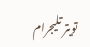تويتر تليجرام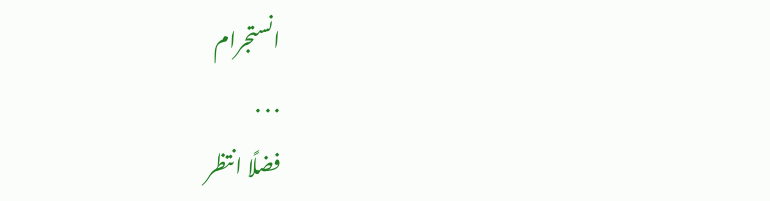انستجرام
. . .
فضلًا انتظر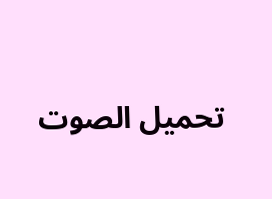تحميل الصوت